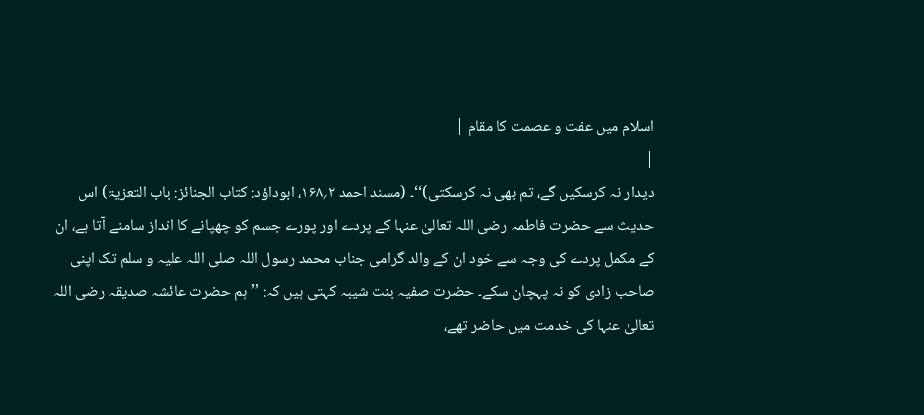اسلام میں عفت و عصمت کا مقام |
|
دیدار نہ کرسکیں گے، تم بھی نہ کرسکتی)‘‘۔ (مسند احمد ۲؍۱۶۸، ابوداؤد: کتاب الجنائز: باب التعزیۃ) اس حدیث سے حضرت فاطمہ رضی اللہ تعالیٰ عنہا کے پردے اور پورے جسم کو چھپانے کا انداز سامنے آتا ہے، ان کے مکمل پردے کی وجہ سے خود ان کے والد گرامی جناب محمد رسول اللہ صلی اللہ علیہ و سلم تک اپنی صاحب زادی کو نہ پہچان سکے۔ حضرت صفیہ بنت شیبہ کہتی ہیں کہ: ’’ہم حضرت عائشہ صدیقہ رضی اللہ تعالیٰ عنہا کی خدمت میں حاضر تھے،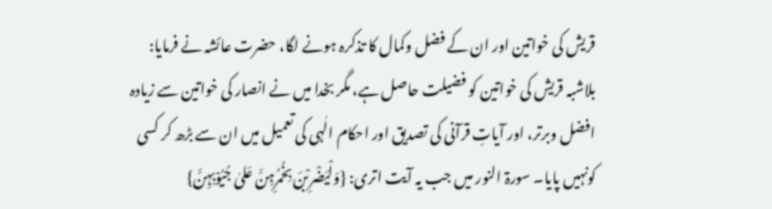قریش کی خواتین اور ان کے فضل وکمال کا تذکرہ ہونے لگا، حضرت عائشہ نے فرمایا: بلاشبہ قریش کی خواتین کو فضیلت حاصل ہے، مگر بخدا میں نے انصار کی خواتین سے زیادہ افضل وبرتر، اور آیاتِ قرآنی کی تصدیق اور احکام الٰہی کی تعمیل میں ان سے بڑھ کر کسی کونہیں پایا۔ سورۃ النور میں جب یہ آیت اتری: {وَلْیَضْرِبْنَ بِخُمُرِہِنَّ عَلیٰ جُیُوْبِہِنَّ}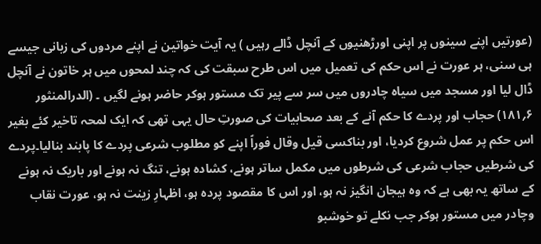(عورتیں اپنے سینوں پر اپنی اورڑھنیوں کے آنچل ڈالے رہیں ) یہ آیت خواتین نے اپنے مردوں کی زبانی جیسے ہی سنی، ہر عورت نے اس حکم کی تعمیل میں اس طرح سبقت کی کہ چند لمحوں میں ہر خاتون نے آنچل ڈال لیا اور مسجد میں سیاہ چادروں میں سر سے پیر تک مستور ہوکر حاضر ہونے لگیں ۔ (الدرالمنثور ۶؍۱۸۱) حجاب اور پردے کا حکم آنے کے بعد صحابیات کی صورتِ حال یہی تھی کہ ایک لمحہ تاخیر کئے بغیر اس حکم پر عمل شروع کردیا، اور بناکسی قیل وقال فوراً اپنے کو مطلوب شرعی پردے کا پابند بنالیا۔پردے کی شرطیں حجاب شرعی کی شرطوں میں مکمل ساتر ہونے، کشادہ ہونے، تنگ نہ ہونے اور باریک نہ ہونے کے ساتھ یہ بھی ہے کہ وہ ہیجان انگیز نہ ہو، اور اس کا مقصود پردہ ہو، اظہارِ زینت نہ ہو، عورت نقاب وچادر میں مستور ہوکر جب نکلے تو خوشبو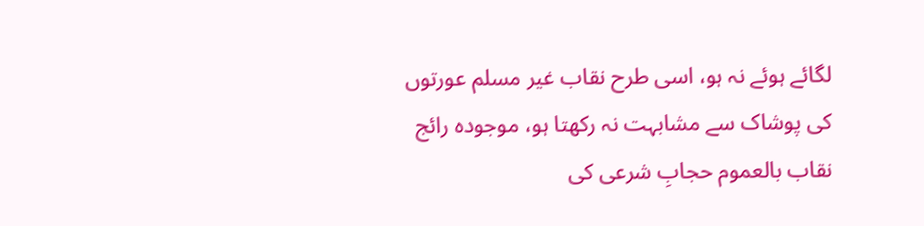لگائے ہوئے نہ ہو، اسی طرح نقاب غیر مسلم عورتوں کی پوشاک سے مشابہت نہ رکھتا ہو، موجودہ رائج نقاب بالعموم حجابِ شرعی کی